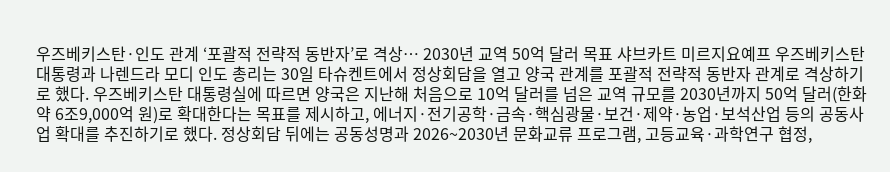우즈베키스탄·인도 관계 ‘포괄적 전략적 동반자’로 격상… 2030년 교역 50억 달러 목표 샤브카트 미르지요예프 우즈베키스탄 대통령과 나렌드라 모디 인도 총리는 30일 타슈켄트에서 정상회담을 열고 양국 관계를 포괄적 전략적 동반자 관계로 격상하기로 했다. 우즈베키스탄 대통령실에 따르면 양국은 지난해 처음으로 10억 달러를 넘은 교역 규모를 2030년까지 50억 달러(한화 약 6조9,000억 원)로 확대한다는 목표를 제시하고, 에너지·전기공학·금속·핵심광물·보건·제약·농업·보석산업 등의 공동사업 확대를 추진하기로 했다. 정상회담 뒤에는 공동성명과 2026~2030년 문화교류 프로그램, 고등교육·과학연구 협정,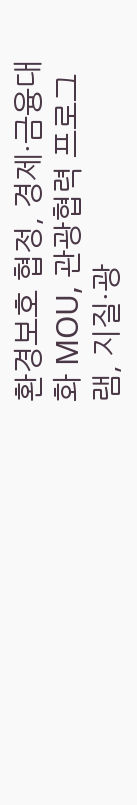환경보호 협정, 경제·금융대화 MOU, 관광협력 프로그램, 지질·광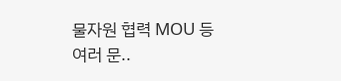물자원 협력 MOU 등 여러 문..